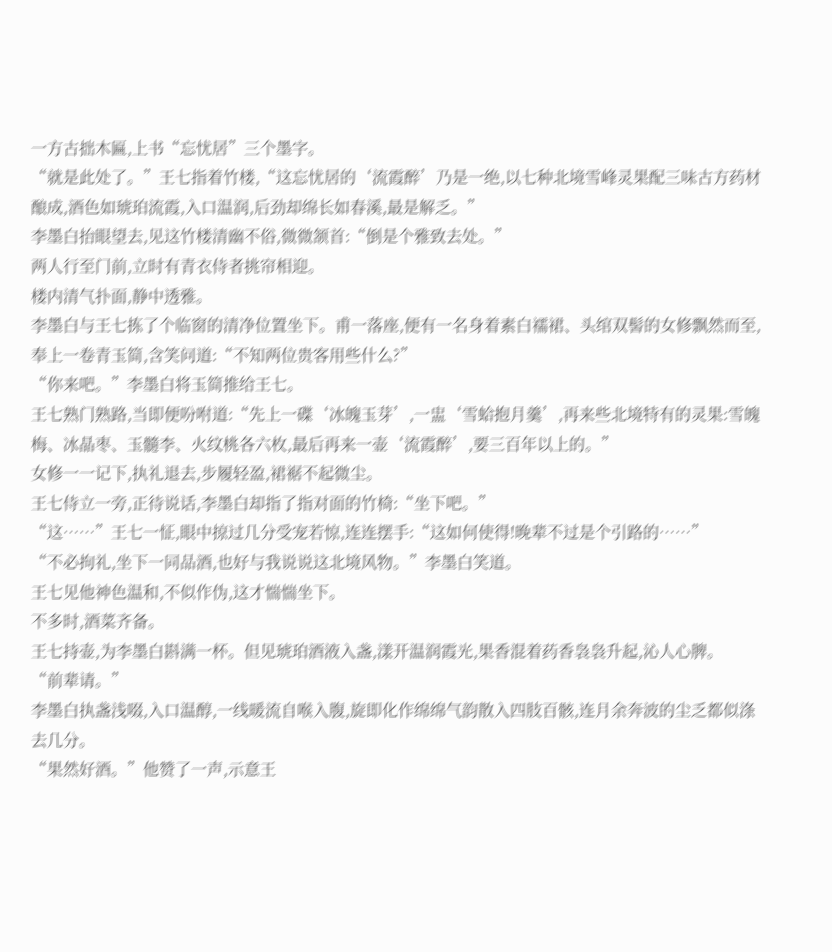一方古拙木匾,上书“忘忧居”三个墨字。
“就是此处了。”王七指着竹楼,“这忘忧居的‘流霞醉’乃是一绝,以七种北境雪峰灵果配三味古方药材酿成,酒色如琥珀流霞,入口温润,后劲却绵长如春溪,最是解乏。”
李墨白抬眼望去,见这竹楼清幽不俗,微微颔首:“倒是个雅致去处。”
两人行至门前,立时有青衣侍者挑帘相迎。
楼内清气扑面,静中透雅。
李墨白与王七拣了个临窗的清净位置坐下。甫一落座,便有一名身着素白襦裙、头绾双髻的女修飘然而至,奉上一卷青玉简,含笑问道:“不知两位贵客用些什么?”
“你来吧。”李墨白将玉简推给王七。
王七熟门熟路,当即便吩咐道:“先上一碟‘冰魄玉芽’,一盅‘雪蛤抱月羹’,再来些北境特有的灵果:雪魄梅、冰晶枣、玉髓李、火纹桃各六枚,最后再来一壶‘流霞醉’,要三百年以上的。”
女修一一记下,执礼退去,步履轻盈,裙裾不起微尘。
王七侍立一旁,正待说话,李墨白却指了指对面的竹椅:“坐下吧。”
“这……”王七一怔,眼中掠过几分受宠若惊,连连摆手:“这如何使得!晚辈不过是个引路的……”
“不必拘礼,坐下一同品酒,也好与我说说这北境风物。”李墨白笑道。
王七见他神色温和,不似作伪,这才惴惴坐下。
不多时,酒菜齐备。
王七持壶,为李墨白斟满一杯。但见琥珀酒液入盏,漾开温润霞光,果香混着药香袅袅升起,沁人心脾。
“前辈请。”
李墨白执盏浅啜,入口温醇,一线暖流自喉入腹,旋即化作绵绵气韵散入四肢百骸,连月余奔波的尘乏都似涤去几分。
“果然好酒。”他赞了一声,示意王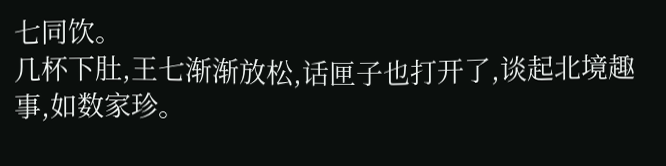七同饮。
几杯下肚,王七渐渐放松,话匣子也打开了,谈起北境趣事,如数家珍。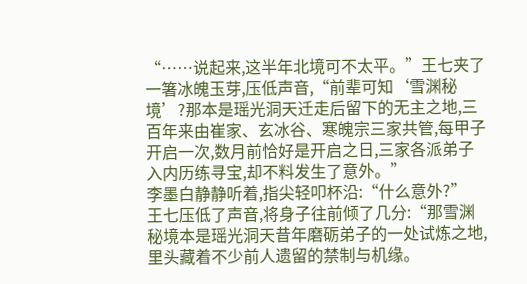“……说起来,这半年北境可不太平。”王七夹了一箸冰魄玉芽,压低声音,“前辈可知‘雪渊秘境’?那本是瑶光洞天迁走后留下的无主之地,三百年来由崔家、玄冰谷、寒魄宗三家共管,每甲子开启一次,数月前恰好是开启之日,三家各派弟子入内历练寻宝,却不料发生了意外。”
李墨白静静听着,指尖轻叩杯沿:“什么意外?”
王七压低了声音,将身子往前倾了几分:“那雪渊秘境本是瑶光洞天昔年磨砺弟子的一处试炼之地,里头藏着不少前人遗留的禁制与机缘。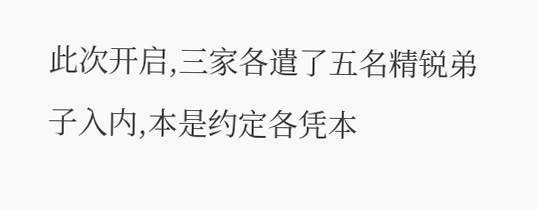此次开启,三家各遣了五名精锐弟子入内,本是约定各凭本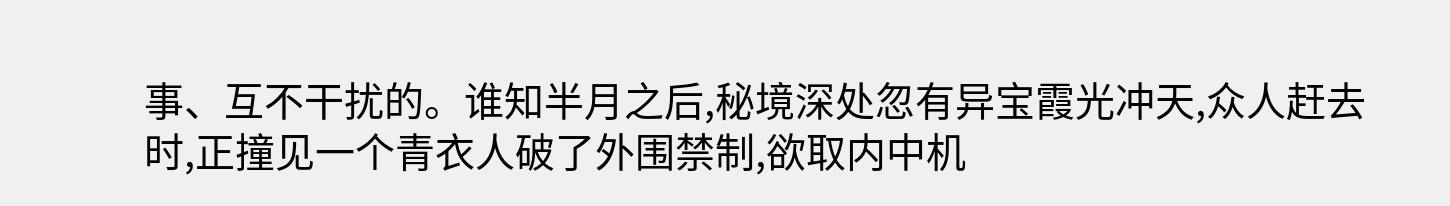事、互不干扰的。谁知半月之后,秘境深处忽有异宝霞光冲天,众人赶去时,正撞见一个青衣人破了外围禁制,欲取内中机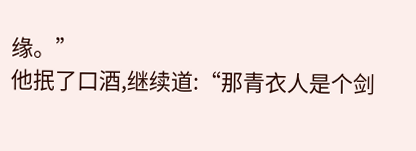缘。”
他抿了口酒,继续道:“那青衣人是个剑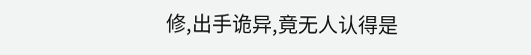修,出手诡异,竟无人认得是